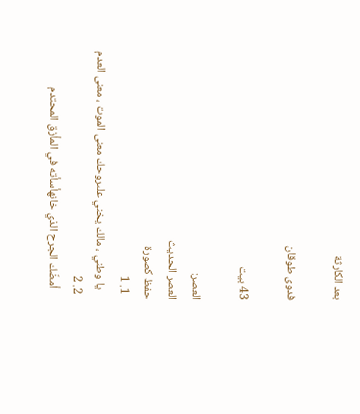بعد الكارثة

فدوى طوقان

43 بيت

العصر:
العصر الحديث
حفظ كصورة
  1. 1
    يا وطني ، مالك يخني علىروحك معنى الموت ، معنى العدم
  2. 2
    أمضّك الجرح الذي خانهأسأته في المأزق المحتدم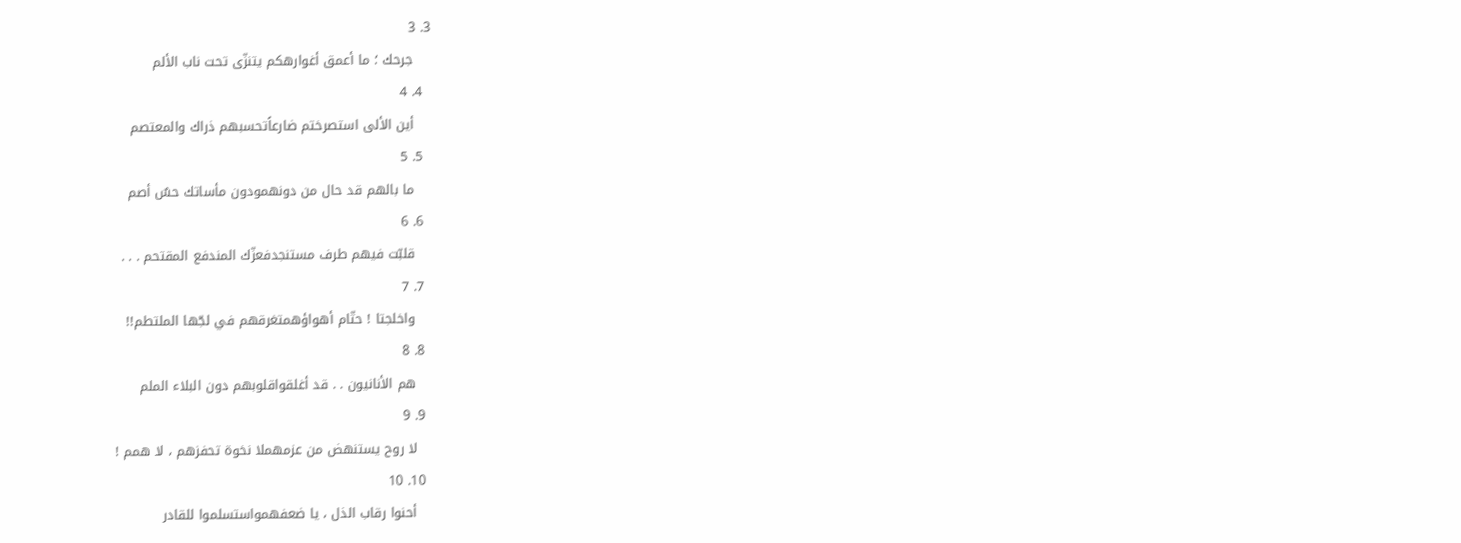3. 3
    جرحك ؛ ما أعمق أغوارهكم يتنزّى تحت ناب الألم
  4. 4
    أين الألى استصرختم ضارعاًتحسبهم ذراك والمعتصم
  5. 5
    ما بالهم قد حال من دونهمودون مأساتك حسٌ أصم
  6. 6
    قلبّت فيهم طرف مستنجدفعزّك المندفع المقتحم . . .
  7. 7
    واخلجتا ! حتّام أهواؤهمتغرقهم في لجّها الملتطم!!
  8. 8
    هم الأنانيون . . قد أغلقواقلوبهم دون البلاء الملم
  9. 9
    لا روح يستنهض من عزمهملا نخوة تحفزهم ، لا همم !
  10. 10
    أحنوا رقاب الذل ، يا ضعفهمواستسلموا للقادر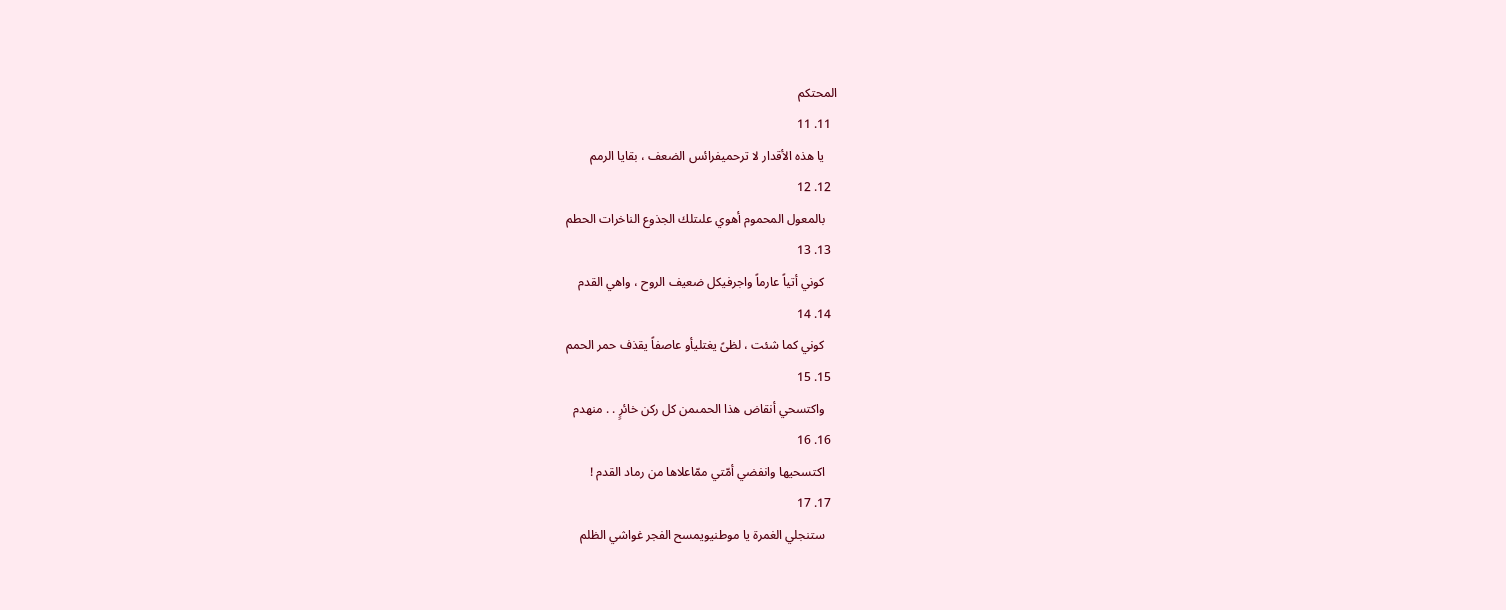المحتكم
  11. 11
    يا هذه الأقدار لا ترحميفرائس الضعف ، بقايا الرمم
  12. 12
    بالمعول المحموم أهوي علىتلك الجذوع الناخرات الحطم
  13. 13
    كوني أتياً عارماً واجرفيكل ضعيف الروح ، واهي القدم
  14. 14
    كوني كما شئت ، لظىً يغتليأو عاصفاً يقذف حمر الحمم
  15. 15
    واكتسحي أنقاض هذا الحمىمن كل ركن خائرٍ . . منهدم
  16. 16
    اكتسحيها وانفضي أمّتي ممّاعلاها من رماد القدم !
  17. 17
    ستنجلي الغمرة يا موطنيويمسح الفجر غواشي الظلم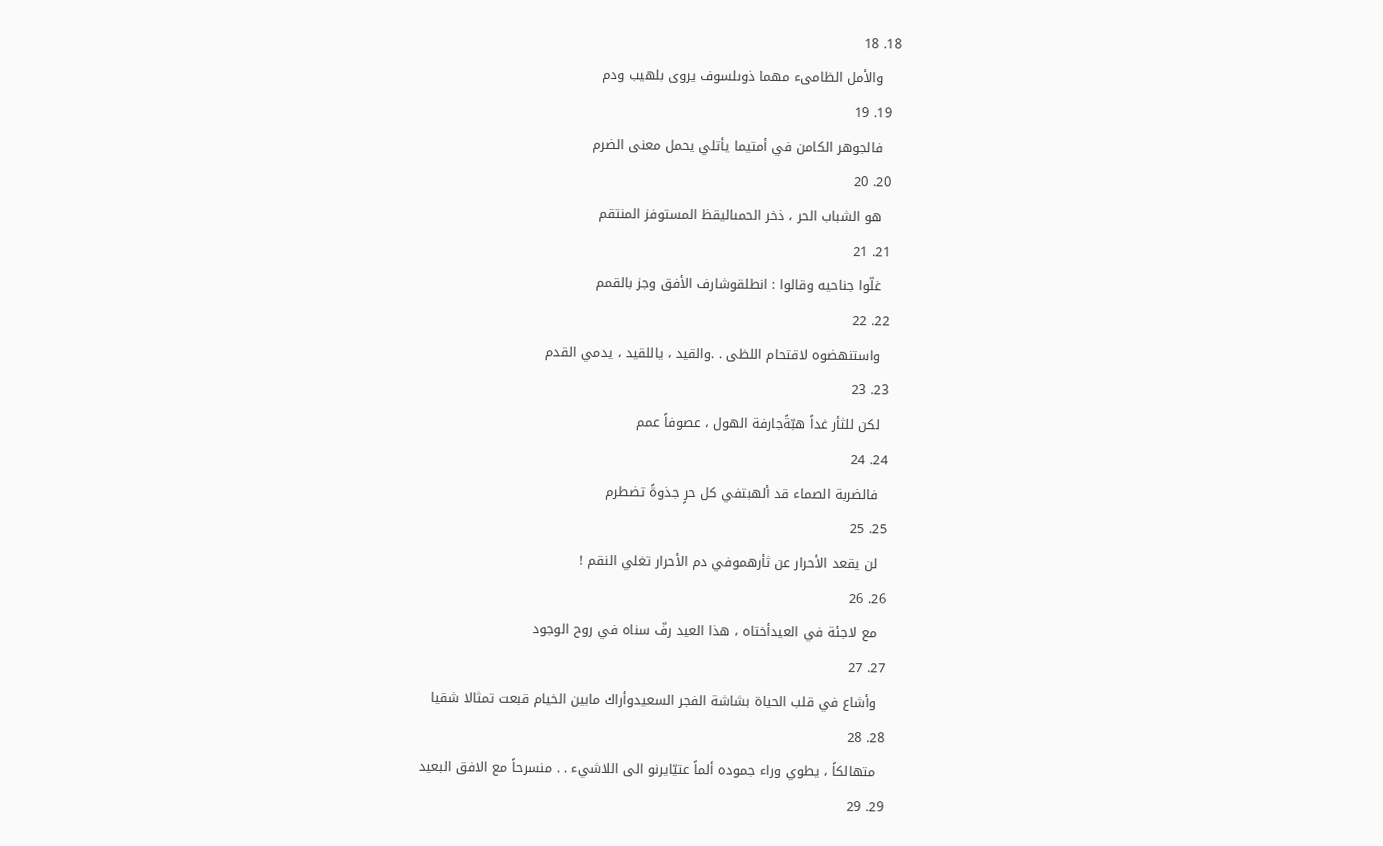18. 18
    والأمل الظامىء مهما ذوىلسوف يروى بلهيب ودم
  19. 19
    فالجوهر الكامن في أمتيما يأتلي يحمل معنى الضرم
  20. 20
    هو الشباب الحر ، ذخر الحمىاليقظ المستوفز المنتقم
  21. 21
    غلّوا جناحيه وقالوا : انطلقوشارف الأفق وجز بالقمم
  22. 22
    واستنهضوه لاقتحام اللظى . .والقيد ، ياللقيد ، يدمي القدم
  23. 23
    لكن للثأر غداً هبّةًجارفة الهول ، عصوفاً عمم
  24. 24
    فالضربة الصماء قد ألهبتفي كل حرٍ جذوةً تضطرم
  25. 25
    لن يقعد الأحرار عن ثأرهموفي دم الأحرار تغلي النقم !
  26. 26
    مع لاجئة في العيدأختاه ، هذا العيد رفّ سناه في روح الوجود
  27. 27
    وأشاع في قلب الحياة بشاشة الفجر السعيدوأراك مابين الخيام قبعت تمثالا شقيا
  28. 28
    متهالكاً ، يطوي وراء جموده ألماً عتيّايرنو الى اللاشيء . . منسرحاً مع الافق البعيد
  29. 29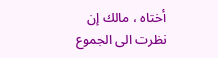أختاه ، مالك إن نظرت الى الجموع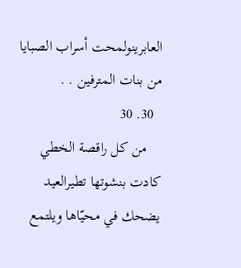العابرينولمحت أسراب الصبايا من بنات المترفين . .
  30. 30
    من كل راقصة الخطي كادت بنشوتها تطيرالعيد يضحك في محيّاها ويلتمع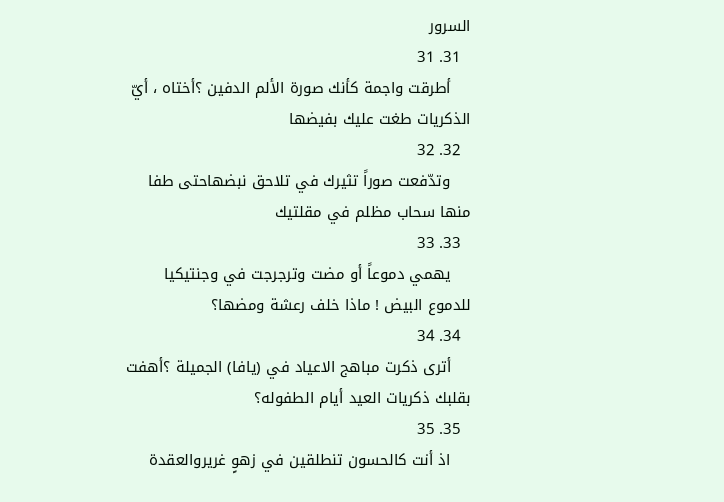السرور
  31. 31
    أطرقت واجمة كأنك صورة الألم الدفين ؟أختاه ، أيّ الذكريات طغت عليك بفيضها
  32. 32
    وتدّفعت صوراً تثيرك في تلاحق نبضهاحتى طفا منها سحاب مظلم في مقلتيك
  33. 33
    يهمي دموعاً أو مضت وترجرجت في وجنتيكيا للدموع البيض ! ماذا خلف رعشة ومضها؟
  34. 34
    أترى ذكرت مباهج الاعياد في (يافا) الجميلة ؟أهفت بقلبك ذكريات العيد أيام الطفوله؟
  35. 35
    اذ أنت كالحسون تنطلقين في زهوٍ غريروالعقدة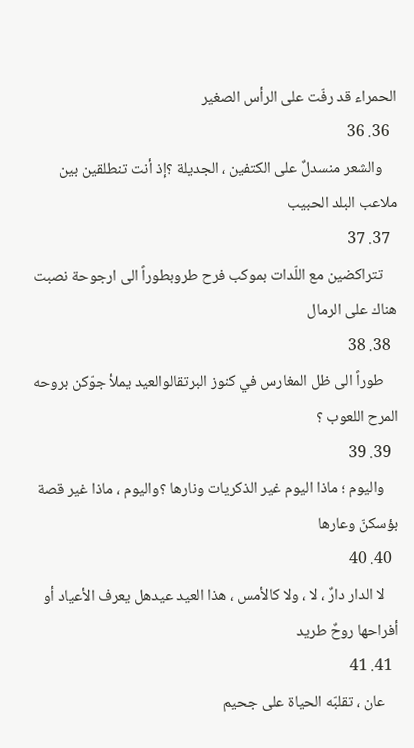الحمراء قد رفّت على الرأس الصغير
  36. 36
    والشعر منسدلٌ على الكتفين ، الجديلة ؟إذ أنت تنطلقين بين ملاعب البلد الحبيب
  37. 37
    تتراكضين مع اللّدات بموكب فرح طروبطوراً الى ارجوحة نصبت هناك على الرمال
  38. 38
    طوراً الى ظل المغارس في كنوز البرتقالوالعيد يملأ جوّكن بروحه المرح اللعوب ؟
  39. 39
    واليوم ؛ ماذا اليوم غير الذكريات ونارها ؟واليوم ، ماذا غير قصة بؤسكنّ وعارها
  40. 40
    لا الدار دارٌ ، لا ، ولا كالأمس ، هذا العيد عيدهل يعرف الأعياد أو أفراحها روحٌ طريد
  41. 41
    عان ، تقلبّه الحياة على جحيم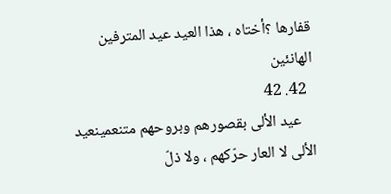قفارها ؟أختاه ، هذا العيد عيد المترفين الهانئين
  42. 42
    عيد الألى بقصورهم وبروحهم متنعمينعيد الألى لا العار حرّكهم ، ولا ذلّ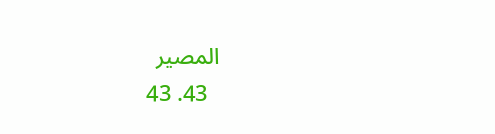المصير
  43. 43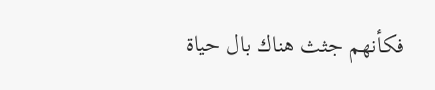فكأنهم جثث هناك بال حياة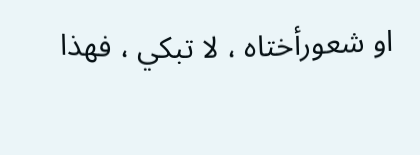او شعورأختاه ، لا تبكي ، فهذا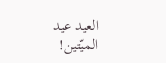العيد عيد الميّتين!